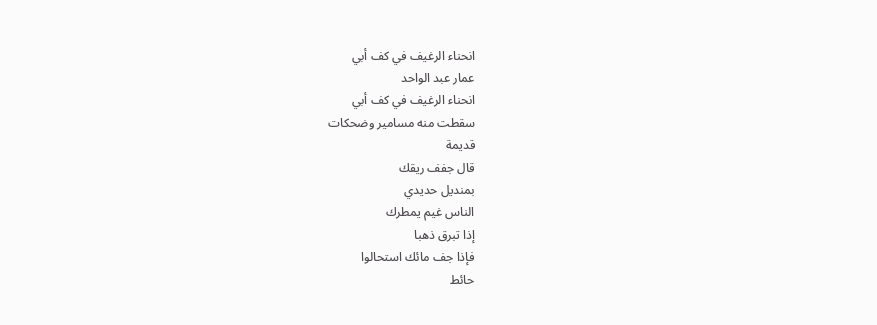انحناء الرغيف في كف أبي
عمار عبد الواحد
انحناء الرغيف في كف أبي
سقطت منه مسامير وضحكات
قديمة
قال جفف ريقك
بمنديل حديدي
الناس غيم يمطرك
إذا تبرق ذهبا
فإذا جف مائك استحالوا
حائط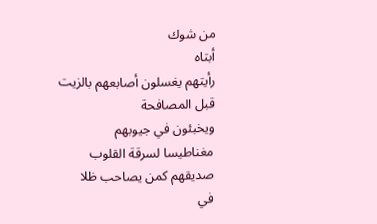من شوك
أبتاه
رأيتهم يغسلون أصابعهم بالزيت
قبل المصافحة
ويخبئون في جيوبهم
مغناطيسا لسرقة القلوب
صديقهم كمن يصاحب ظلا
في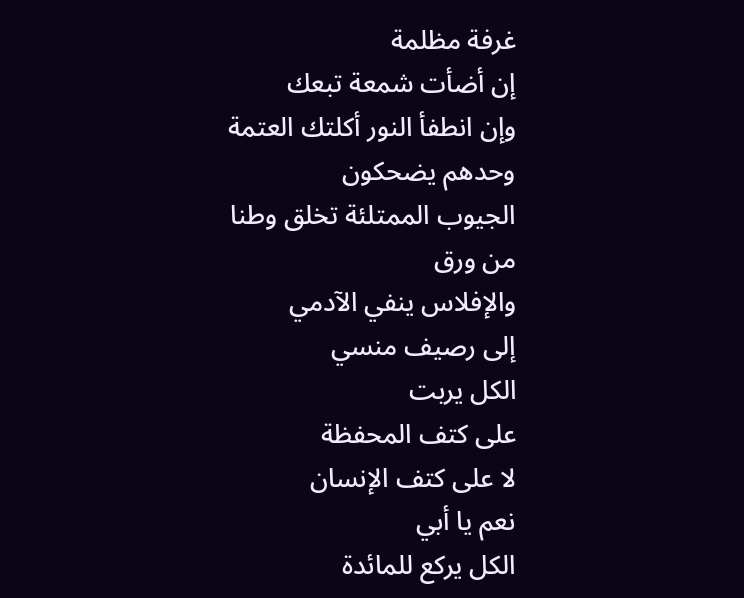غرفة مظلمة
إن أضأت شمعة تبعك
وإن انطفأ النور أكلتك العتمة
وحدهم يضحكون
الجيوب الممتلئة تخلق وطنا
من ورق
والإفلاس ينفي الآدمي
إلى رصيف منسي
الكل يربت
على كتف المحفظة
لا على كتف الإنسان
نعم يا أبي
الكل يركع للمائدة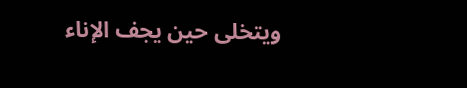ويتخلى حين يجف الإناء